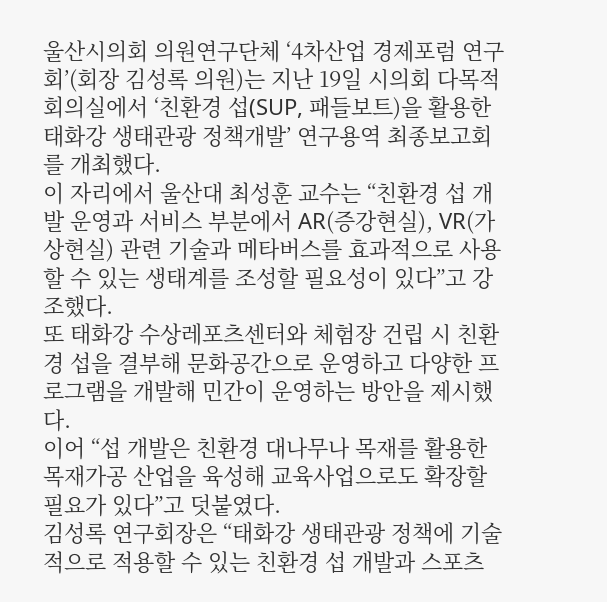울산시의회 의원연구단체 ‘4차산업 경제포럼 연구회’(회장 김성록 의원)는 지난 19일 시의회 다목적회의실에서 ‘친환경 섭(SUP, 패들보트)을 활용한 태화강 생태관광 정책개발’ 연구용역 최종보고회를 개최했다.
이 자리에서 울산대 최성훈 교수는 “친환경 섭 개발 운영과 서비스 부분에서 AR(증강현실), VR(가상현실) 관련 기술과 메타버스를 효과적으로 사용할 수 있는 생태계를 조성할 필요성이 있다”고 강조했다.
또 태화강 수상레포츠센터와 체험장 건립 시 친환경 섭을 결부해 문화공간으로 운영하고 다양한 프로그램을 개발해 민간이 운영하는 방안을 제시했다.
이어 “섭 개발은 친환경 대나무나 목재를 활용한 목재가공 산업을 육성해 교육사업으로도 확장할 필요가 있다”고 덧붙였다.
김성록 연구회장은 “태화강 생태관광 정책에 기술적으로 적용할 수 있는 친환경 섭 개발과 스포츠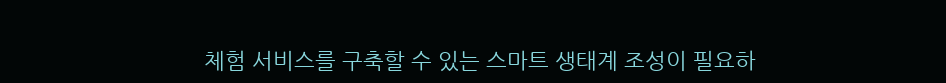체험 서비스를 구축할 수 있는 스마트 생태계 조성이 필요하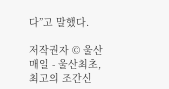다”고 말했다.

저작권자 © 울산매일 - 울산최초, 최고의 조간신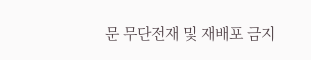문 무단전재 및 재배포 금지